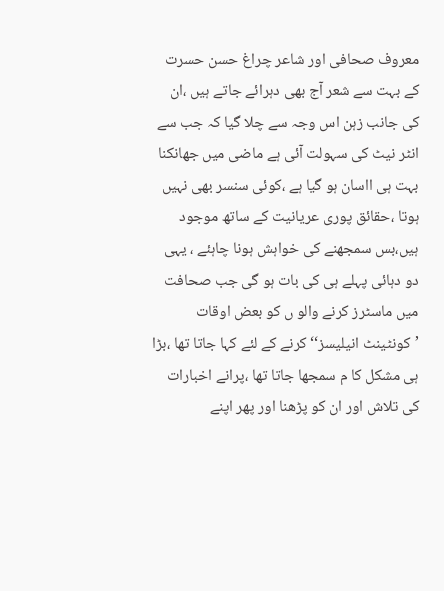معروف صحافی اور شاعر چراغ حسن حسرت کے بہت سے شعر آج بھی دہرائے جاتے ہیں ،ان کی جانب زہن اس وجہ سے چلا گیا کہ جب سے انٹر نیٹ کی سہولت آئی ہے ماضی میں جھانکنا بہت ہی ااسان ہو گیا ہے ،کوئی سنسر بھی نہیں ہوتا ،حقائق پوری عریانیت کے ساتھ موجود ہیں،بس سمجھنے کی خواہش ہونا چاہئے ، یہی دو دہائی پہلے ہی کی بات ہو گی جب صحافت میں ماسٹرز کرنے والو ں کو بعض اوقات ’کونٹینٹ انیلیسز‘‘ کرنے کے لئے کہا جاتا تھا ،بڑا ہی مشکل کا م سمجھا جاتا تھا ،پرانے اخبارات کی تلاش اور ان کو پڑھنا اور پھر اپنے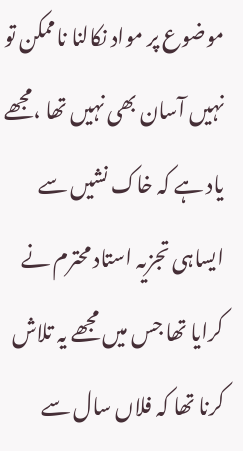موضوع پر مواد نکالنا ناممکن تو نہیں آسان بھی نہیں تھا ،مجھے یاد ہے کہ خاک نشیں سے ایساہی تجزیہ استاد محترم نے کرایا تھا جس میں مجھے یہ تلاش کرنا تھا کہ فلاں سال سے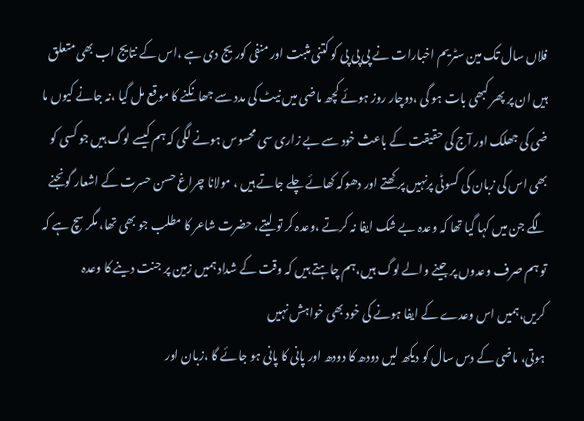فلاں سال تک مین سٹریم اخبارات نے پی پی پی کو کتنی مثبت اور منفی کوریج دی ہے ،اس کے نتایج اب بھی متعلق ہیں ان پر پھر کبھی بات ہو گی ،دوچار روز ہوئے کچھ ماضی میں نیٹ کی مدد سے جھانکنے کا موقع مل گیا ،نہ جانے کیوں ما ضی کی جھلک اور آج کی حقیقت کے باعث خود سے بے زاری سی محسوس ہونے لگی کہ ہم کیسے لوگ ہیں جو کسی کو بھی اس کی زبان کی کسوٹی پرنہیں پرکھتے اور دھوکہ کھائے چلے جاتے ہیں ، مولانا چراغ حسن حسرت کے اشعار گونجنے لگے جن میں کہا گیا تھا کہ وعدہ بے شک ایفا نہ کرتے ،وعدہ کر تو لیتے، حضرت شاعر کا مطلب جو بھی تھا، مگر سچ ہے کہ تو ہم صرف وعدوں پر جینے والے لوگ ہیں،ہم چاہتے ہیں کہ وقت کے شداد ہمیں زمین پر جنت دینے کا وعدہ کریں،ہمیں اس وعدے کے ایفا ہونے کی خود بھی خواہش نہیں
ہوتی، ماضی کے دس سال کو دیکھ لیں دودھ کا دودھ اور پانی کا پانی ہو جائے گا ،زبان اور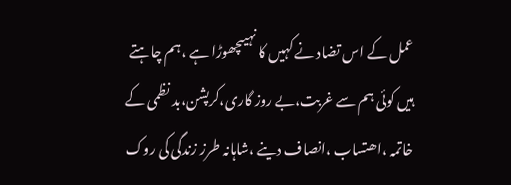عمل کے اس تضاد نے کہیں کا نہیںچھوڑا ہے ،ہم چاہتے ہیں کوئی ہم سے غربت،بے روز گاری،کرپشن،بد نظمی کے خاتمہ ،اھتساب ،انصاف دینے ،شاہانہ طرز زندگی کی روک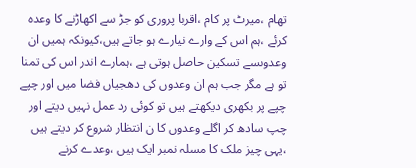تھام ،میرٹ پر کام ،اقربا پروری کو جڑ سے اکھاڑنے کا وعدہ کرئے ،ہم اس کے وارے نیارے ہو جاتے ہیں،کیونکہ ہمیں ان وعدوںسے تسکین حاصل ہوتی ہے ،ہمارے اندر اس کی تمنا تو ہے مگر جب ہم ان وعدوں کی دھجیاں فضا میں اور چپے چپے پر بکھری دیکھتے ہیں تو کوئی رد عمل نہیں دیتے اور چپ سادھ کر اگلے وعدوں کا ن انتظار شروع کر دیتے ہیں ،یہی چیز ملک کا مسلہ نمبر ایک ہیں ،وعدے کرنے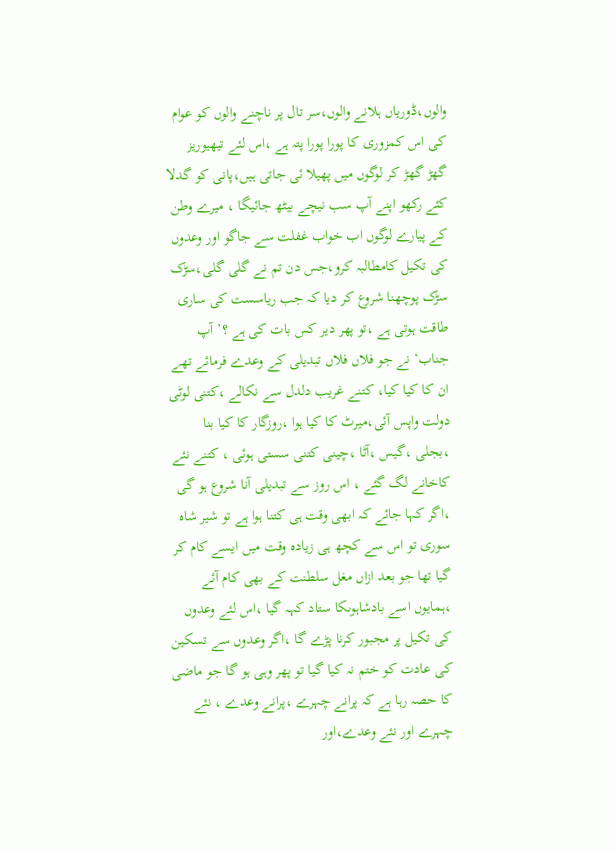والوں،ڈوریاں ہلانے والوں،سر تال پر ناچنے والوں کو عوام کی اس کمزوری کا پورا پورا پتہ ہے ،اس لئے تیھیوریز گھڑ گھڑ کر لوگوں میں پھیلا ئی جاتی ہیں،پانی کو گدلا کئے رکھو اپنے آپ سب نیچے بیٹھ جائیگا ، میرے وطن کے پیارے لوگوں اب خواب غفلت سے جاگو اور وعدوں کی تکیل کامطالبہ کرو،جس دن تم نے گلی گلی،سڑک سڑک پوچھنا شروع کر دیا کہ جب ریاسست کی ساری طاقت ہوتی ہے ،تو پھر دیر کس بات کی ہے ؟’آپ جناب‘ نے جو فلاں فلاں تبدیلی کے وعدے فرمائے تھے ان کا کیا کیا، کتنے غریب دلدل سے نکالے ،کتنی لوٹی دولت واپس آئی،میرٹ کا کیا ہوا ،روزگار کا کیا بنا ،بجلی ،گیس ،آٹا ،چینی کتنی سستی ہوئی ، کتنے نئے کاخانے لگ گئے ، اس روز سے تبدیلی آنا شروع ہو گی ،اگر کہا جائے کہ ابھی وقت ہی کتنا ہوا ہے تو شیر شاہ سوری تو اس سے کچھ ہی زیادہ وقت میں ایسے کام کر گیا تھا جو بعد ازاں مغل سلطنت کے بھی کام آئے ،ہمایوں اسے بادشاہوںکا ستاد کہہ گیا ،اس لئے وعدوں کی تکیل پر مجبور کرنا پڑے گا ،اگر وعدوں سے تسکین کی عادت کو ختم نہ کیا گیا تو پھر وہی ہو گا جو ماضی کا حصہ رہا ہے کہ پرانے چہرے ،پرانے وعدے ، نئے چہرے اور نئے وعدے،اور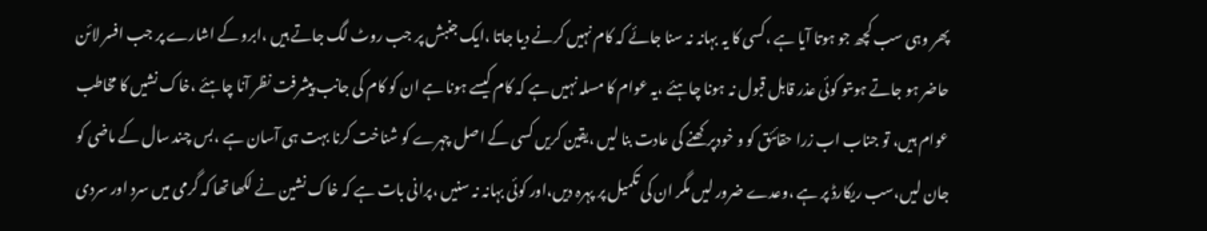پھر وہی سب کچھ جو ہوتا آیا ہے ،کسی کا یہ بہانہ نہ سنا جائے کہ کام نہیں کرنے دیا جاتا ،ایک جنبش پر جب روٹ لگ جاتے ہیں ،ابرو کے اشارے پر جب افسر لائن حاضر ہو جاتے ہوںتو کوئی عذر قابل قبول نہ ہونا چاہئے ،یہ عوام کا مسلہ نہیں ہے کہ کام کیسے ہونا ہے ان کو کام کی جانب پیشرفت نظر آنا چاہئے ،خاک نشیں کا مخاطب عوام ہیں، تو جناب اب زرا حقائئق کو و خودپرکھنے کی عادت بنا لیں ،یقین کریں کسی کے اصل چہرے کو شناخت کرنا بہت ہی آسان ہے ،بس چند سال کے ماضی کو جان لیں،سب ریکارڈ پر ہے ،وعدے ضرور لیں مگر ان کی تکمیل پر پہرہ دیں،اور کوئی بہانہ نہ سنیں ،پرانی بات ہے کہ خاک نشین نے لکھا تھا کہ گرمی میں سرد اور سردی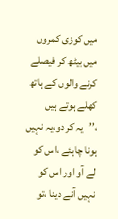میں کوزی کمروں میں بیٹھ کر فیصلے کرنے والوں کے ہاتھ کھلے ہوتے ہیں ،’’یہ کر دو،یہ نہیں ہونا چاہئے ،اس کو لے آو اور اس کو نہیں آنے دینا ،تو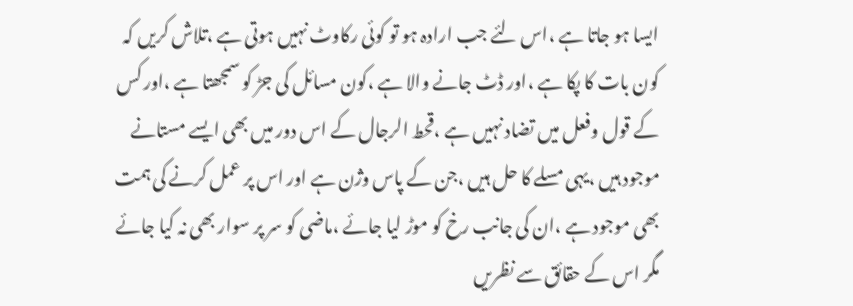ایسا ہو جاتا ہے ،اس لئے جب ارادہ ہو تو کوئی رکاوٹ نہیں ہوتی ہے ،تلاش کریں کہ کون بات کا پکا ہے ،اور ڈٹ جانے والا ہے ،کون مسائل کی جڑ کو سمجھتا ہے ،اور کس کے قول وفعل میں تضاد نہیں ہے ،قحط الرجال کے اس دور میں بھی ایسے مستانے موجود ہیں ،یہی مسلے کا حل ہیں ،جن کے پاس وژن ہے اور اس پر عمل کرنے کی ہمت بھی موجود ہے ،ان کی جانب رخ کو موڑ لیا جائے ،ماضی کو سر پر سوار بھی نہ کیا جائے مگر اس کے حقائق سے نظریں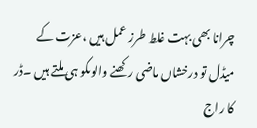چرانا بھی بہت غلط طرز عمل ہیں ،عزت کے میڈل تو درخشاں ماضی رکھنے والوںکو ہی ملتے ہیں ۔ڈر کا راج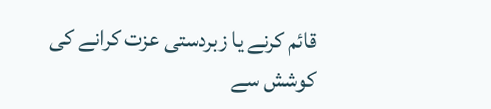قائم کرنے یا زبردستی عزت کرانے کی کوشش سے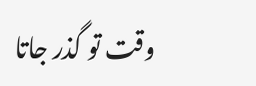وقت تو گذر جاتا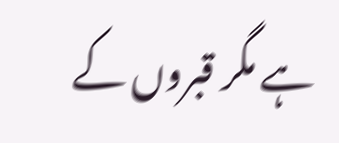ہے مگر قبروں کے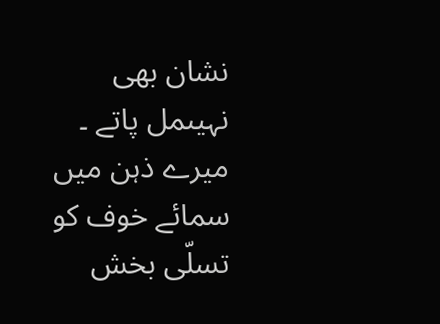نشان بھی نہیںمل پاتے ۔
میرے ذہن میں سمائے خوف کو تسلّی بخش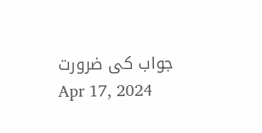جواب کی ضرورت
Apr 17, 2024